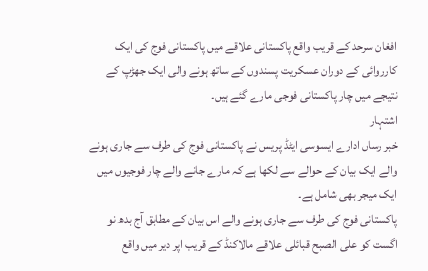افغان سرحد کے قریب واقع پاکستانی علاقے میں پاکستانی فوج کی ایک کارروائی کے دوران عسکریت پسندوں کے ساتھ ہونے والی ایک جھڑپ کے نتیجے میں چار پاکستانی فوجی مارے گئے ہیں۔
اشتہار
خبر رساں ادارے ایسوسی ایٹڈ پریس نے پاکستانی فوج کی طرف سے جاری ہونے والے ایک بیان کے حوالے سے لکھا ہے کہ مارے جانے والے چار فوجیوں میں ایک میجر بھی شامل ہے۔
پاکستانی فوج کی طرف سے جاری ہونے والے اس بیان کے مطابق آج بدھ نو اگست کو علی الصبح قبائلی علاقے مالاکنڈ کے قریب اپر دیر میں واقع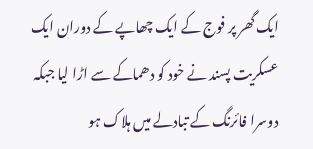ایک گھر پر فوج کے ایک چھاپے کے دوران ایک عسکریت پسند نے خود کو دھماکے سے اڑا لیا جبکہ دوسرا فائرنگ کے تبادلے میں ہلاک ہو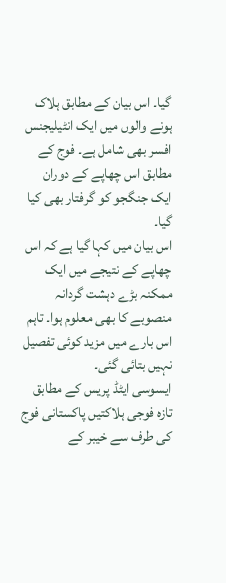گیا۔ اس بیان کے مطابق ہلاک ہونے والوں میں ایک انٹیلیجنس افسر بھی شامل ہے۔ فوج کے مطابق اس چھاپے کے دوران ایک جنگجو کو گرفتار بھی کیا گیا۔
اس بیان میں کہا گیا ہے کہ اس چھاپے کے نتیجے میں ایک ممکنہ بڑے دہشت گردانہ منصوبے کا بھی معلوم ہوا۔ تاہم اس بارے میں مزید کوئی تفصیل نہیں بتائی گئی۔
ایسوسی ایٹڈ پریس کے مطابق تازہ فوجی ہلاکتیں پاکستانی فوج کی طرف سے خیبر کے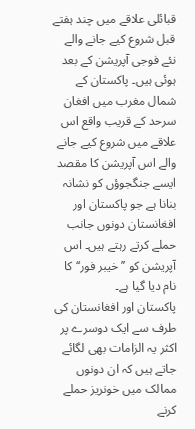قبائلی علاقے میں چند ہفتے قبل شروع کیے جانے والے نئے فوجی آپریشن کے بعد ہوئی ہیں۔ پاکستان کے شمال مغرب میں افغان سرحد کے قریب واقع اس علاقے میں شروع کیے جانے والے اس آپریشن کا مقصد ایسے جنگجوؤں کو نشانہ بنانا ہے جو پاکستان اور افغانستان دونوں جانب حملے کرتے رہتے ہیں۔ اس آپریشن کو ’’خیبر فور‘‘ کا نام دیا گیا ہے۔
پاکستان اور افغانستان کی طرف سے ایک دوسرے پر اکثر یہ الزامات بھی لگائے جاتے ہیں کہ ان دونوں ممالک میں خونریز حملے کرنے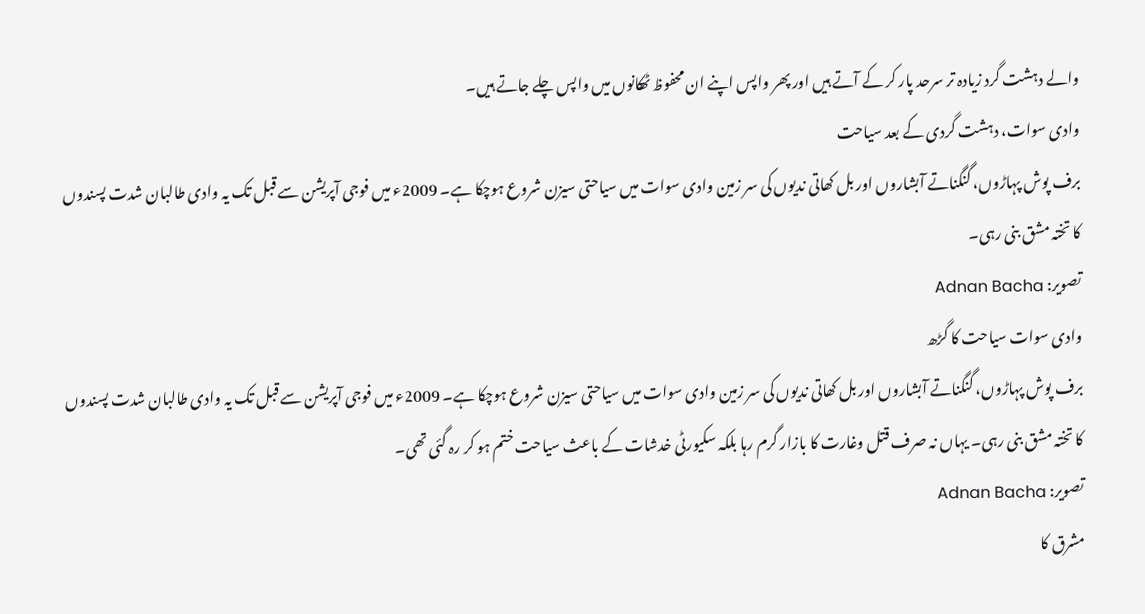والے دہشت گرد زیادہ تر سرحد پار کر کے آتے ہیں اور پھر واپس اپنے ان محفوظ ٹھکانوں میں واپس چلے جاتے ہیں۔
وادی سوات، دہشت گردی کے بعد سیاحت
برف پوش پہاڑوں، گنگناتے آبشاروں اور بل کھاتی ندیوں کی سر زمین وادی سوات میں سیاحتی سیزن شروع ہوچکا ہے۔ 2009ء میں فوجی آپریشن سے قبل تک یہ وادی طالبان شدت پسندوں کا تختہ مشق بنی رہی۔
تصویر: Adnan Bacha
وادی سوات سیاحت کا گڑھ
برف پوش پہاڑوں، گنگناتے آبشاروں اور بل کھاتی ندیوں کی سر زمین وادی سوات میں سیاحتی سیزن شروع ہوچکا ہے۔ 2009ء میں فوجی آپریشن سے قبل تک یہ وادی طالبان شدت پسندوں کا تختہ مشق بنی رہی۔ یہاں نہ صرف قتل وغارت کا بازار گرم رہا بلکہ سکیورٹی خدشات کے باعث سیاحت ختم ہو کر رہ گئی تھی۔
تصویر: Adnan Bacha
مشرق کا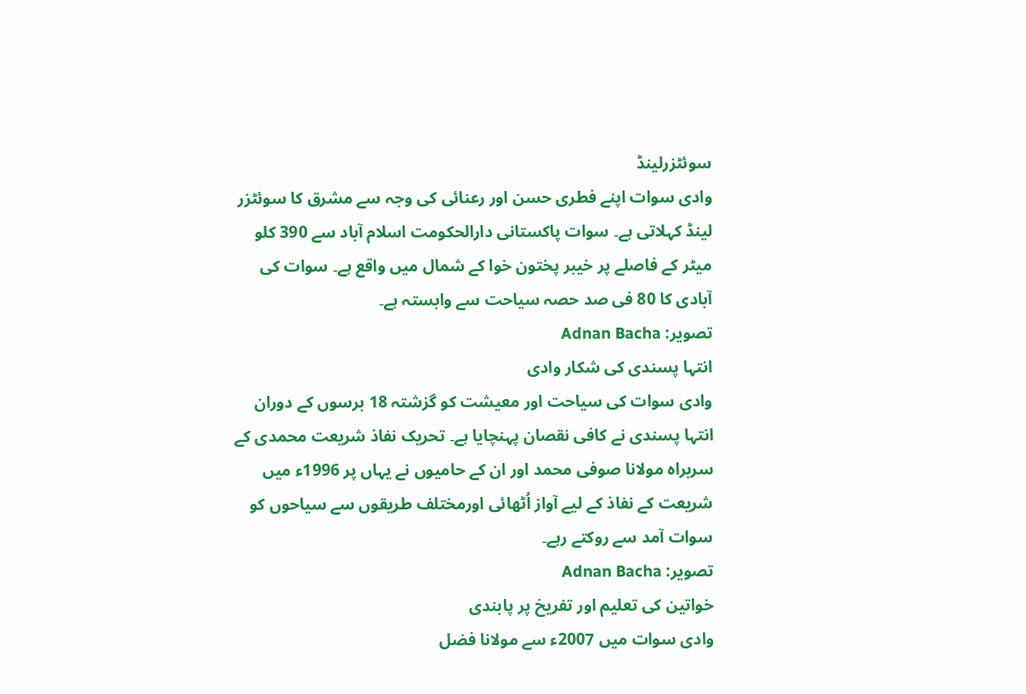سوئٹزرلینڈ
وادی سوات اپنے فطری حسن اور رعنائی کی وجہ سے مشرق کا سوئٹزر لینڈ کہلاتی ہے۔ سوات پاکستانی دارالحکومت اسلام آباد سے 390 کلو میٹر کے فاصلے پر خیبر پختون خوا کے شمال میں واقع ہے۔ سوات کی آبادی کا 80 فی صد حصہ سیاحت سے وابستہ ہے۔
تصویر: Adnan Bacha
انتہا پسندی کی شکار وادی
وادی سوات کی سیاحت اور معیشت کو گزشتہ 18 برسوں کے دوران انتہا پسندی نے کافی نقصان پہنچايا ہے۔ تحريک نفاذ شريعت محمدی کے سربراه مولانا صوفی محمد اور ان کے حاميوں نے يہاں پر 1996ء میں شريعت کے نفاذ کے لیے آواز اُٹھائی اورمختلف طریقوں سے سیاحوں کو سوات آمد سے روکتے رہے۔
تصویر: Adnan Bacha
خواتین کی تعلیم اور تفریخ پر پابندی
وادی سوات میں 2007ء سے مولانا فضل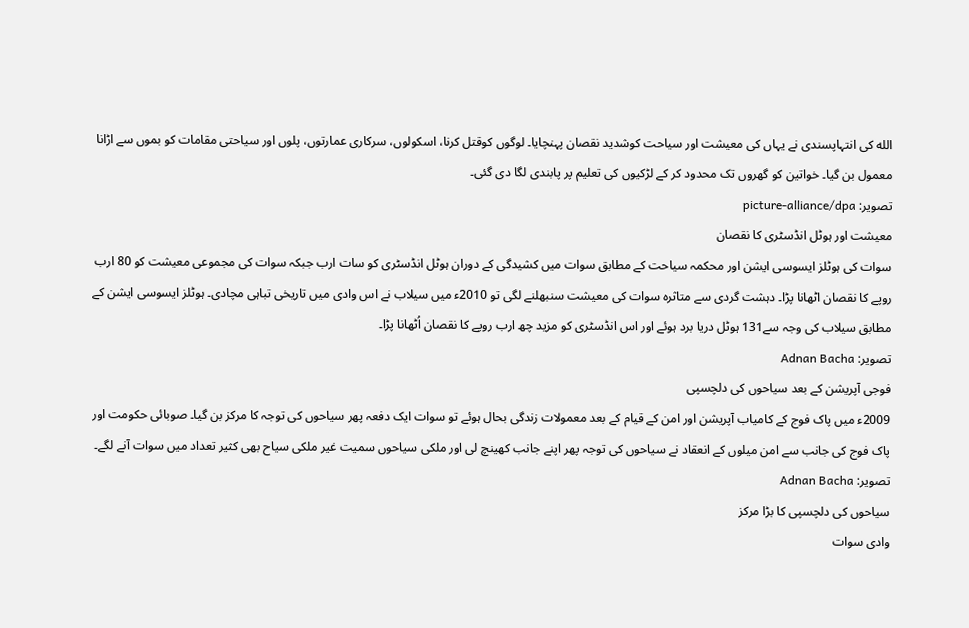الله کی انتہاپسندی نے یہاں کی معيشت اور سياحت کوشدید نقصان پہنچایا۔ لوگوں کوقتل کرنا، اسکولوں، سرکاری عمارتوں، پلوں اور سیاحتی مقامات کو بموں سے اڑانا معمول بن گیا۔ خواتین کو گھروں تک محدود کر کے لڑکیوں کی تعلیم پر پابندی لگا دی گئی۔
تصویر: picture-alliance/dpa
معیشت اور ہوٹل انڈسٹری کا نقصان
سوات کی ہوٹلز ایسوسی ایشن اور محکمہ سیاحت کے مطابق سوات میں کشیدگی کے دوران ہوٹل انڈسٹری کو سات ارب جبکہ سوات کی مجموعی معیشت کو 80 ارب روپے کا نقصان اٹھانا پڑا۔ دہشت گردی سے متاثرہ سوات کی معیشت سنبھلنے لگی تو 2010ء میں سیلاب نے اس وادی میں تاریخی تباہی مچادی۔ ہوٹلز ایسوسی ایشن کے مطابق سیلاب کی وجہ سے131 ہوٹل دریا برد ہوئے اور اس انڈسٹری کو مزید چھ ارب روپے کا نقصان اُٹھانا پڑا۔
تصویر: Adnan Bacha
فوجی آپریشن کے بعد سیاحوں کی دلچسپی
2009ء میں پاک فوج کے کامیاب آپریشن اور امن کے قیام کے بعد معمولات زندگی بحال ہوئے تو سوات ایک دفعہ پھر سیاحوں کی توجہ کا مرکز بن گیا۔ صوبائی حکومت اور پاک فوج کی جانب سے امن میلوں کے انعقاد نے سیاحوں کی توجہ پھر اپنے جانب کھینچ لی اور ملکی سیاحوں سمیت غیر ملکی سیاح بھی کثیر تعداد میں سوات آنے لگے۔
تصویر: Adnan Bacha
سیاحوں کی دلچسپی کا بڑا مرکز
وادی سوات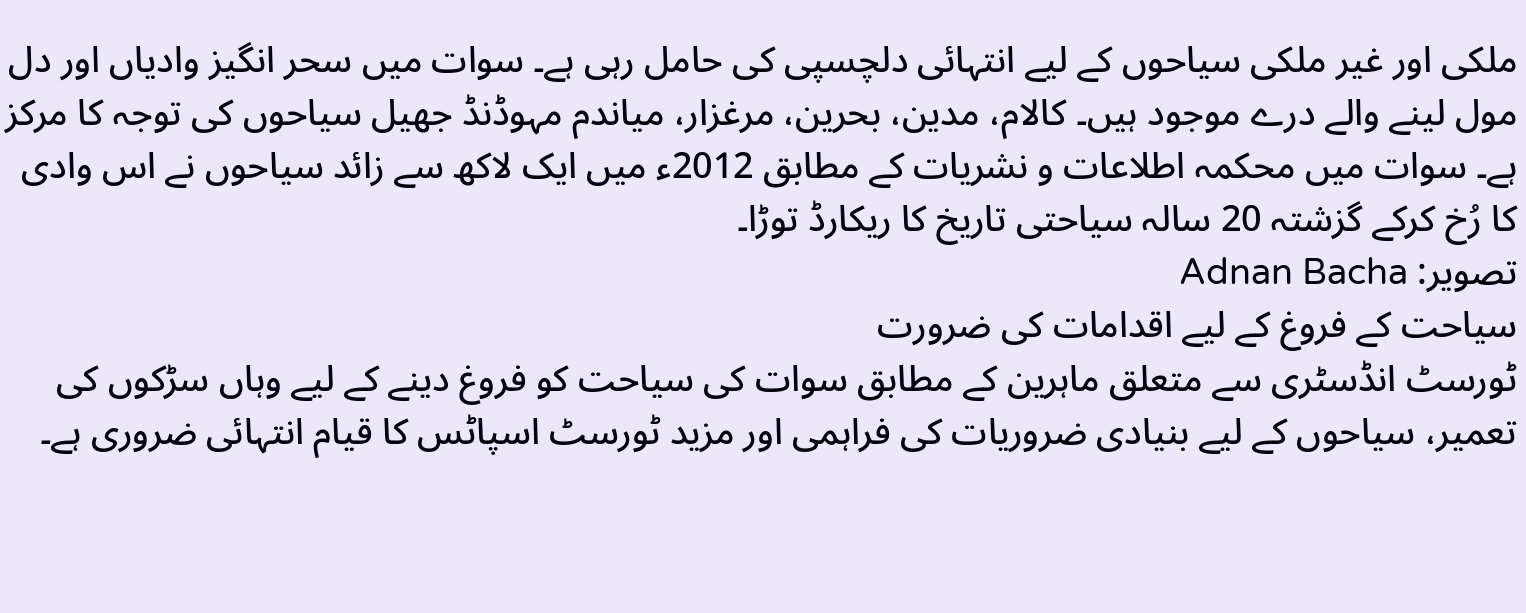ملکی اور غیر ملکی سیاحوں کے لیے انتہائی دلچسپی کی حامل رہی ہے۔ سوات میں سحر انگیز وادیاں اور دل مول لینے والے درے موجود ہیں۔ کالام، مدین، بحرین، مرغزار، میاندم مہوڈنڈ جھیل سیاحوں کی توجہ کا مرکز ہے۔ سوات میں محکمہ اطلاعات و نشریات کے مطابق 2012ء میں ایک لاکھ سے زائد سیاحوں نے اس وادی کا رُخ کرکے گزشتہ 20 سالہ سیاحتی تاریخ کا ریکارڈ توڑا۔
تصویر: Adnan Bacha
سیاحت کے فروغ کے لیے اقدامات کی ضرورت
ٹورسٹ انڈسٹری سے متعلق ماہرین کے مطابق سوات کی سیاحت کو فروغ دینے کے لیے وہاں سڑکوں کی تعمیر، سیاحوں کے لیے بنیادی ضروریات کی فراہمی اور مزید ٹورسٹ اسپاٹس کا قیام انتہائی ضروری ہے۔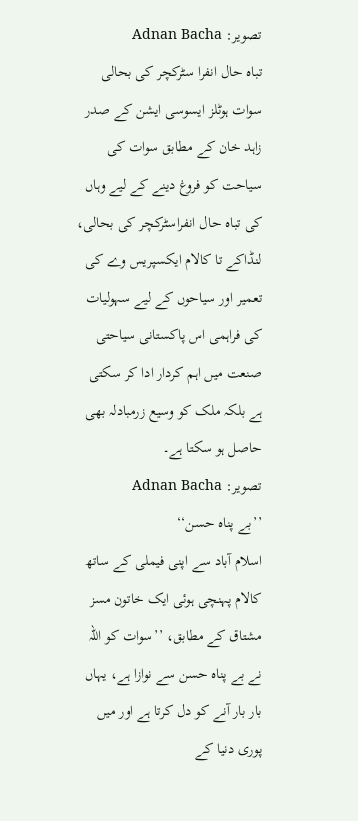تصویر: Adnan Bacha
تباہ حال انفرا سٹرکچر کی بحالی
سوات ہوٹلز ایسوسی ایشن کے صدر زاہد خان کے مطابق سوات کی سیاحت کو فروغ دینے کے لیے وہاں کی تباہ حال انفراسٹرکچر کی بحالی، لنڈاکے تا کالام ایکسپریس وے کی تعمیر اور سیاحوں کے لیے سہولیات کی فراہمی اس پاکستانی سیاحتی صنعت میں اہم کردار ادا کر سکتی ہے بلکہ ملک کو وسیع زرمبادلہ بھی حاصل ہو سکتا ہے۔
تصویر: Adnan Bacha
’’بے پناہ حسن‘‘
اسلام آباد سے اپنی فیملی کے ساتھ کالام پہنچی ہوئی ایک خاتون مسز مشتاق کے مطابق، ’’سوات کو اللہ نے بے پناہ حسن سے نوازا ہے، یہاں بار بار آنے کو دل کرتا ہے اور میں پوری دنیا کے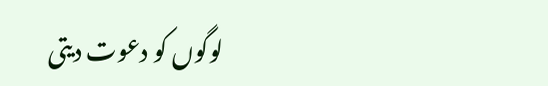لوگوں کو دعوت دیتی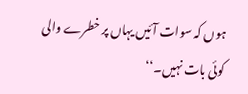ہوں کہ سوات آئیں یہاں پر خطرے والی کوئی بات نہیں۔‘‘